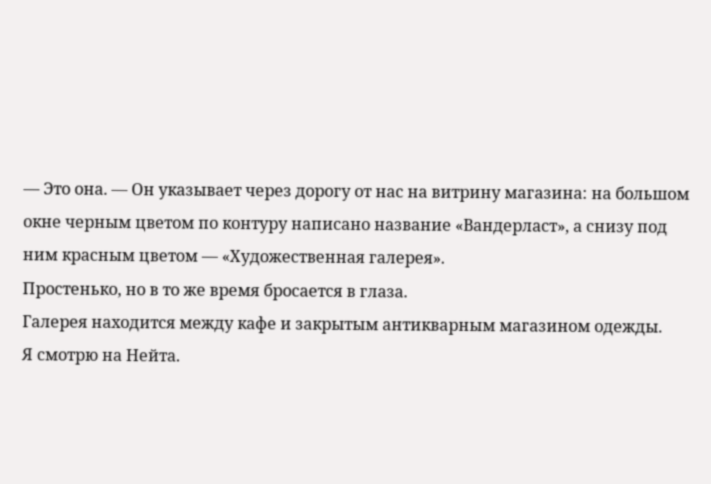— Это она. — Он указывает через дорогу от нас на витрину магазина: на большом окне черным цветом по контуру написано название «Вандерласт», а снизу под ним красным цветом — «Художественная галерея».
Простенько, но в то же время бросается в глаза.
Галерея находится между кафе и закрытым антикварным магазином одежды.
Я смотрю на Нейта.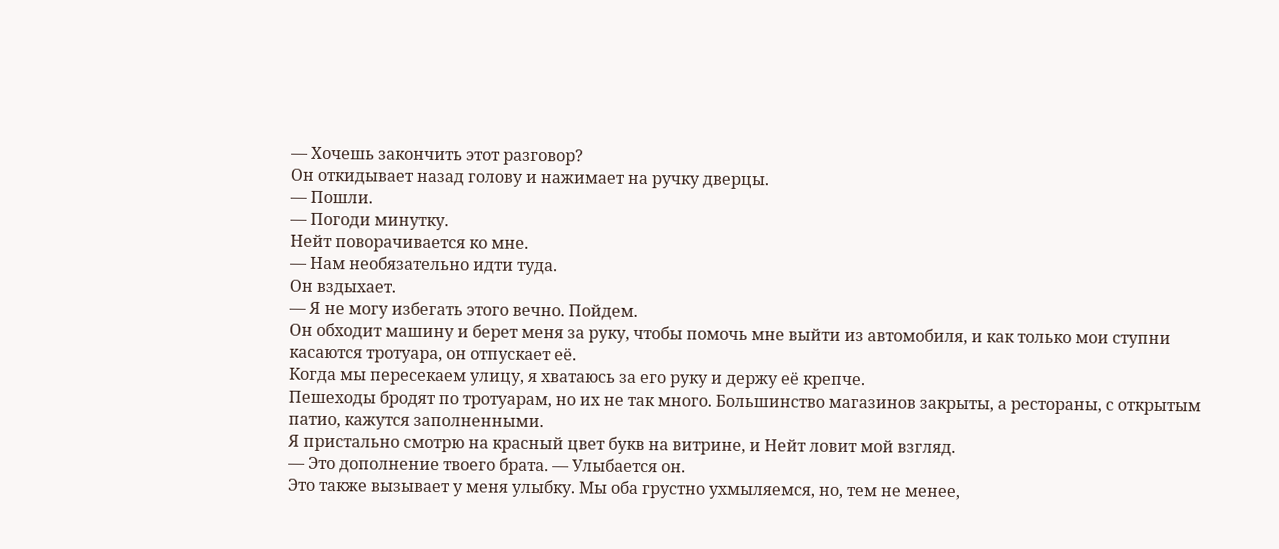— Хочешь закончить этот разговор?
Он откидывает назад голову и нажимает на ручку дверцы.
— Пошли.
— Погоди минутку.
Нейт поворачивается ко мне.
— Нам необязательно идти туда.
Он вздыхает.
— Я не могу избегать этого вечно. Пойдем.
Он обходит машину и берет меня за руку, чтобы помочь мне выйти из автомобиля, и как только мои ступни касаются тротуара, он отпускает её.
Когда мы пересекаем улицу, я хватаюсь за его руку и держу её крепче.
Пешеходы бродят по тротуарам, но их не так много. Большинство магазинов закрыты, а рестораны, с открытым патио, кажутся заполненными.
Я пристально смотрю на красный цвет букв на витрине, и Нейт ловит мой взгляд.
— Это дополнение твоего брата. — Улыбается он.
Это также вызывает у меня улыбку. Мы оба грустно ухмыляемся, но, тем не менее,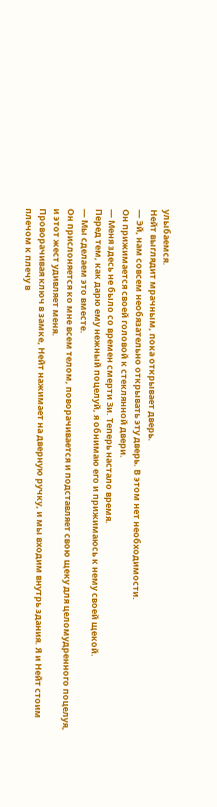улыбаемся.
Нейт выглядит мрачным, пока открывает дверь.
— Эй, нам совсем необязательно открывать эту дверь. В этом нет необходимости.
Он прижимается своей головой к стеклянной двери.
— Меня здесь не было со времен смерти Зи. Теперь настало время.
Перед тем, как дарю ему нежный поцелуй, я обнимаю его и прижимаюсь к нему своей щекой.
— Мы сделаем это вместе.
Он прислоняется ко мне всем телом, поворачивается и подставляет свою щеку для целомудренного поцелуя, и этот жест удивляет меня.
Проворачивая ключ в замке, Нейт нажимает на дверную ручку, и мы входим внутрь здания. Я и Нейт стоим плечом к плечу в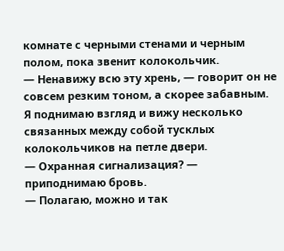комнате с черными стенами и черным полом, пока звенит колокольчик.
— Ненавижу всю эту хрень, — говорит он не совсем резким тоном, а скорее забавным.
Я поднимаю взгляд и вижу несколько связанных между собой тусклых колокольчиков на петле двери.
— Охранная сигнализация? — приподнимаю бровь.
— Полагаю, можно и так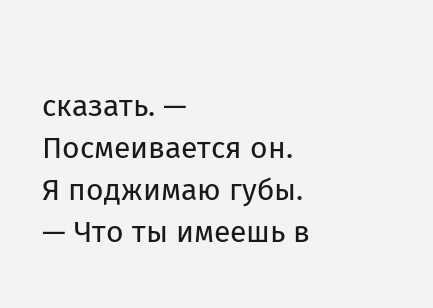сказать. — Посмеивается он.
Я поджимаю губы.
— Что ты имеешь в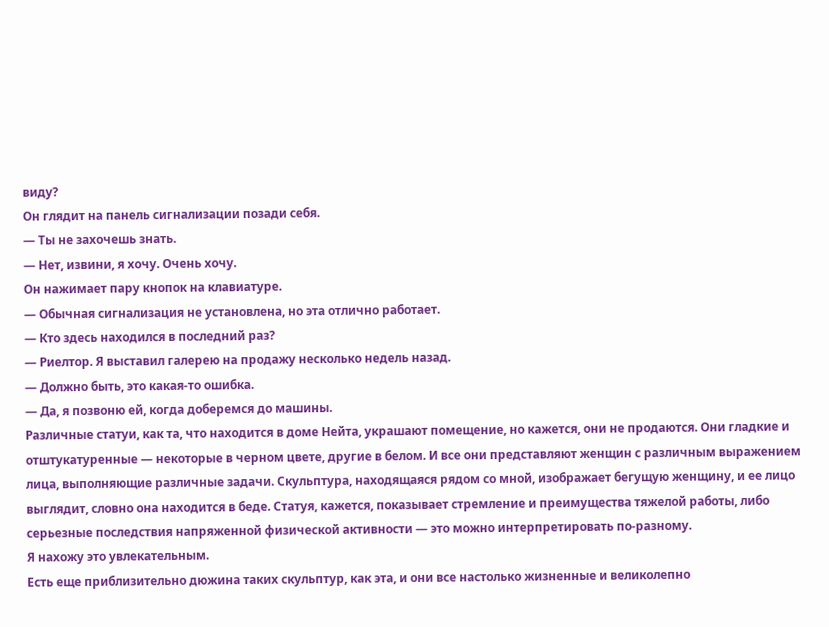виду?
Он глядит на панель сигнализации позади себя.
— Ты не захочешь знать.
— Нет, извини, я хочу. Очень хочу.
Он нажимает пару кнопок на клавиатуре.
— Обычная сигнализация не установлена, но эта отлично работает.
— Кто здесь находился в последний раз?
— Риелтор. Я выставил галерею на продажу несколько недель назад.
— Должно быть, это какая-то ошибка.
— Да, я позвоню ей, когда доберемся до машины.
Различные статуи, как та, что находится в доме Нейта, украшают помещение, но кажется, они не продаются. Они гладкие и отштукатуренные — некоторые в черном цвете, другие в белом. И все они представляют женщин с различным выражением лица, выполняющие различные задачи. Скульптура, находящаяся рядом со мной, изображает бегущую женщину, и ее лицо выглядит, словно она находится в беде. Статуя, кажется, показывает стремление и преимущества тяжелой работы, либо серьезные последствия напряженной физической активности — это можно интерпретировать по-разному.
Я нахожу это увлекательным.
Есть еще приблизительно дюжина таких скульптур, как эта, и они все настолько жизненные и великолепно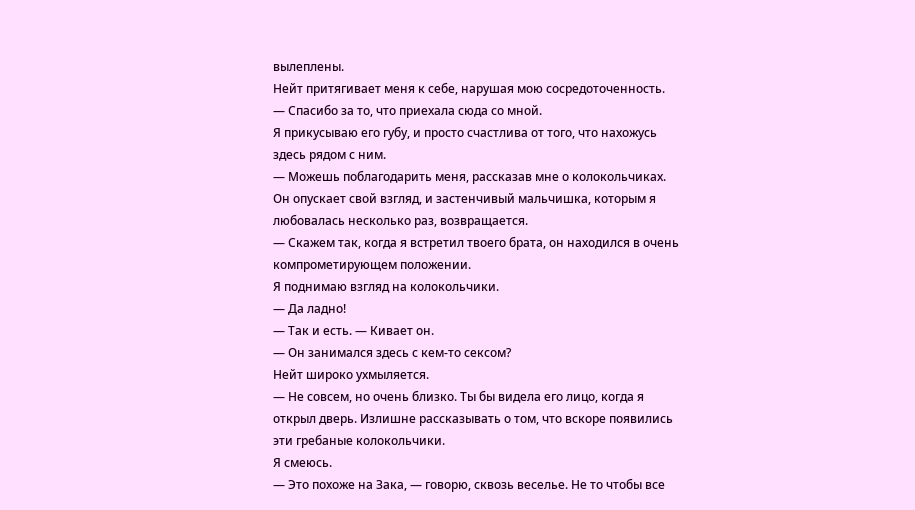вылеплены.
Нейт притягивает меня к себе, нарушая мою сосредоточенность.
— Спасибо за то, что приехала сюда со мной.
Я прикусываю его губу, и просто счастлива от того, что нахожусь здесь рядом с ним.
— Можешь поблагодарить меня, рассказав мне о колокольчиках.
Он опускает свой взгляд, и застенчивый мальчишка, которым я любовалась несколько раз, возвращается.
— Скажем так, когда я встретил твоего брата, он находился в очень компрометирующем положении.
Я поднимаю взгляд на колокольчики.
— Да ладно!
— Так и есть. — Кивает он.
— Он занимался здесь с кем-то сексом?
Нейт широко ухмыляется.
— Не совсем, но очень близко. Ты бы видела его лицо, когда я открыл дверь. Излишне рассказывать о том, что вскоре появились эти гребаные колокольчики.
Я смеюсь.
— Это похоже на Зака, — говорю, сквозь веселье. Не то чтобы все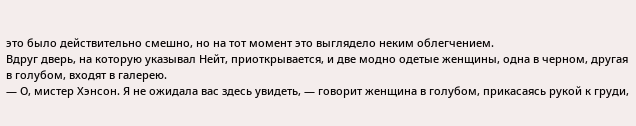это было действительно смешно, но на тот момент это выглядело неким облегчением.
Вдруг дверь, на которую указывал Нейт, приоткрывается, и две модно одетые женщины, одна в черном, другая в голубом, входят в галерею.
— О, мистер Хэнсон. Я не ожидала вас здесь увидеть, — говорит женщина в голубом, прикасаясь рукой к груди,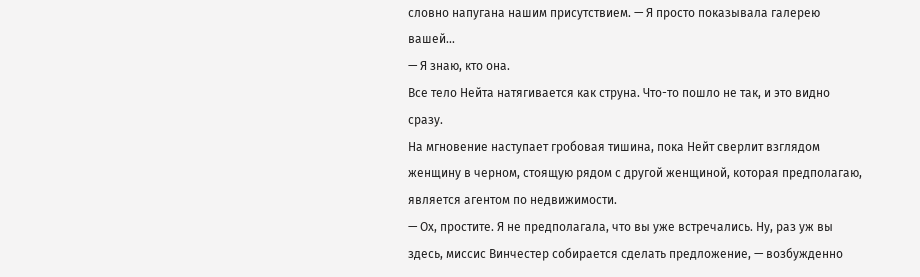словно напугана нашим присутствием. — Я просто показывала галерею вашей...
— Я знаю, кто она.
Все тело Нейта натягивается как струна. Что-то пошло не так, и это видно сразу.
На мгновение наступает гробовая тишина, пока Нейт сверлит взглядом женщину в черном, стоящую рядом с другой женщиной, которая предполагаю, является агентом по недвижимости.
— Ох, простите. Я не предполагала, что вы уже встречались. Ну, раз уж вы здесь, миссис Винчестер собирается сделать предложение, — возбужденно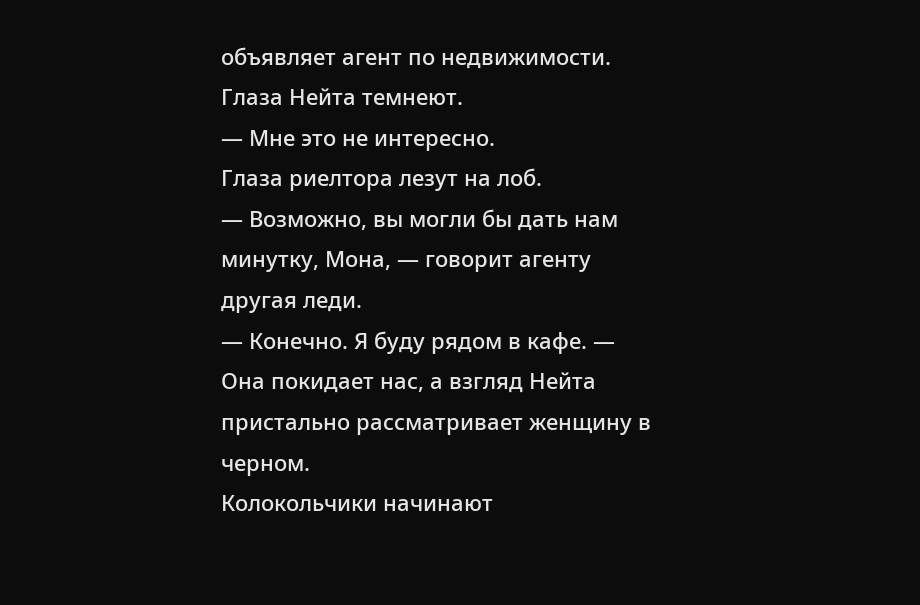объявляет агент по недвижимости.
Глаза Нейта темнеют.
— Мне это не интересно.
Глаза риелтора лезут на лоб.
— Возможно, вы могли бы дать нам минутку, Мона, — говорит агенту другая леди.
— Конечно. Я буду рядом в кафе. — Она покидает нас, а взгляд Нейта пристально рассматривает женщину в черном.
Колокольчики начинают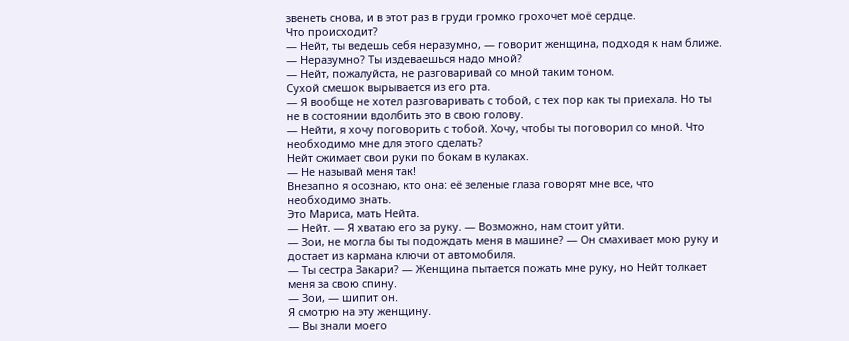звенеть снова, и в этот раз в груди громко грохочет моё сердце.
Что происходит?
— Нейт, ты ведешь себя неразумно, — говорит женщина, подходя к нам ближе.
— Неразумно? Ты издеваешься надо мной?
— Нейт, пожалуйста, не разговаривай со мной таким тоном.
Сухой смешок вырывается из его рта.
— Я вообще не хотел разговаривать с тобой, с тех пор как ты приехала. Но ты не в состоянии вдолбить это в свою голову.
— Нейти, я хочу поговорить с тобой. Хочу, чтобы ты поговорил со мной. Что необходимо мне для этого сделать?
Нейт сжимает свои руки по бокам в кулаках.
— Не называй меня так!
Внезапно я осознаю, кто она: её зеленые глаза говорят мне все, что необходимо знать.
Это Мариса, мать Нейта.
— Нейт. — Я хватаю его за руку. — Возможно, нам стоит уйти.
— Зои, не могла бы ты подождать меня в машине? — Он смахивает мою руку и достает из кармана ключи от автомобиля.
— Ты сестра Закари? — Женщина пытается пожать мне руку, но Нейт толкает меня за свою спину.
— Зои, — шипит он.
Я смотрю на эту женщину.
— Вы знали моего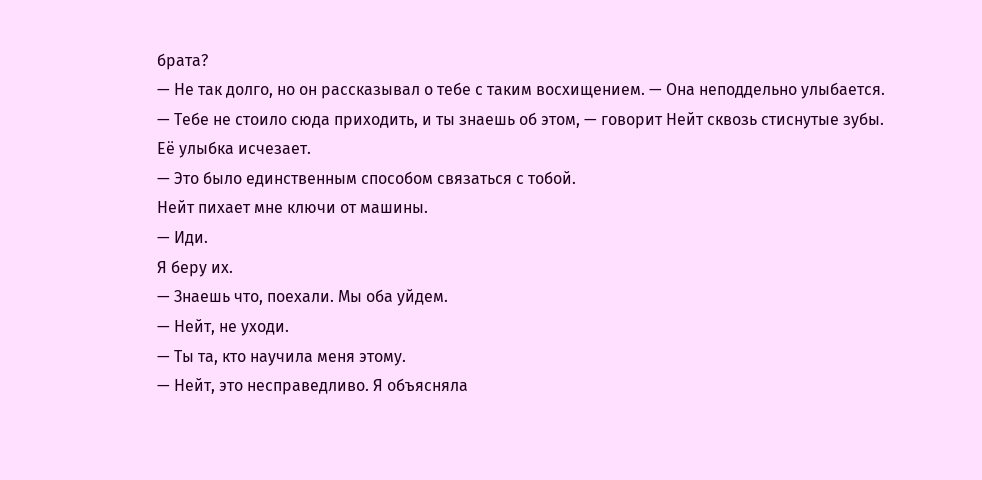брата?
— Не так долго, но он рассказывал о тебе с таким восхищением. — Она неподдельно улыбается.
— Тебе не стоило сюда приходить, и ты знаешь об этом, — говорит Нейт сквозь стиснутые зубы.
Её улыбка исчезает.
— Это было единственным способом связаться с тобой.
Нейт пихает мне ключи от машины.
— Иди.
Я беру их.
— Знаешь что, поехали. Мы оба уйдем.
— Нейт, не уходи.
— Ты та, кто научила меня этому.
— Нейт, это несправедливо. Я объясняла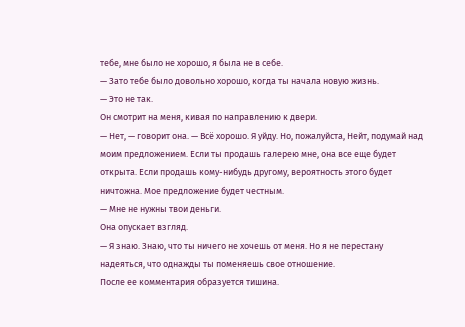тебе, мне было не хорошо, я была не в себе.
— Зато тебе было довольно хорошо, когда ты начала новую жизнь.
— Это не так.
Он смотрит на меня, кивая по направлению к двери.
— Нет, — говорит она. — Всё хорошо. Я уйду. Но, пожалуйста, Нейт, подумай над моим предложением. Если ты продашь галерею мне, она все еще будет открыта. Если продашь кому-нибудь другому, вероятность этого будет ничтожна. Мое предложение будет честным.
— Мне не нужны твои деньги.
Она опускает взгляд.
— Я знаю. Знаю, что ты ничего не хочешь от меня. Но я не перестану надеяться, что однажды ты поменяешь свое отношение.
После ее комментария образуется тишина.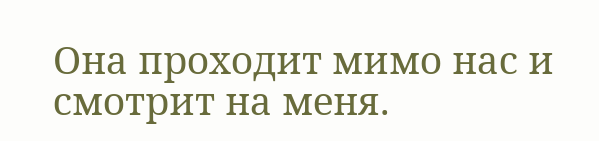Она проходит мимо нас и смотрит на меня.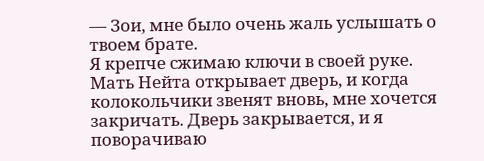— Зои, мне было очень жаль услышать о твоем брате.
Я крепче сжимаю ключи в своей руке. Мать Нейта открывает дверь, и когда колокольчики звенят вновь, мне хочется закричать. Дверь закрывается, и я поворачиваю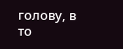голову, в то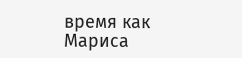время как Мариса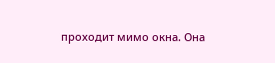проходит мимо окна. Она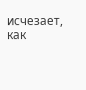исчезает, как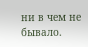ни в чем не бывало.